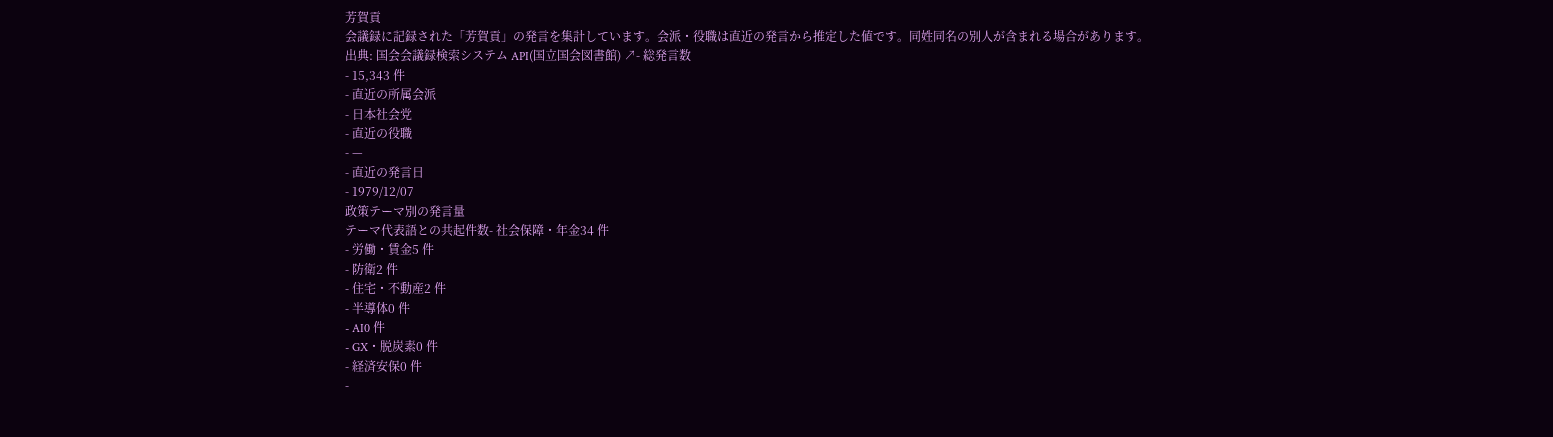芳賀貢
会議録に記録された「芳賀貢」の発言を集計しています。会派・役職は直近の発言から推定した値です。同姓同名の別人が含まれる場合があります。
出典: 国会会議録検索システム API(国立国会図書館) ↗- 総発言数
- 15,343 件
- 直近の所属会派
- 日本社会党
- 直近の役職
- —
- 直近の発言日
- 1979/12/07
政策テーマ別の発言量
テーマ代表語との共起件数- 社会保障・年金34 件
- 労働・賃金5 件
- 防衛2 件
- 住宅・不動産2 件
- 半導体0 件
- AI0 件
- GX・脱炭素0 件
- 経済安保0 件
-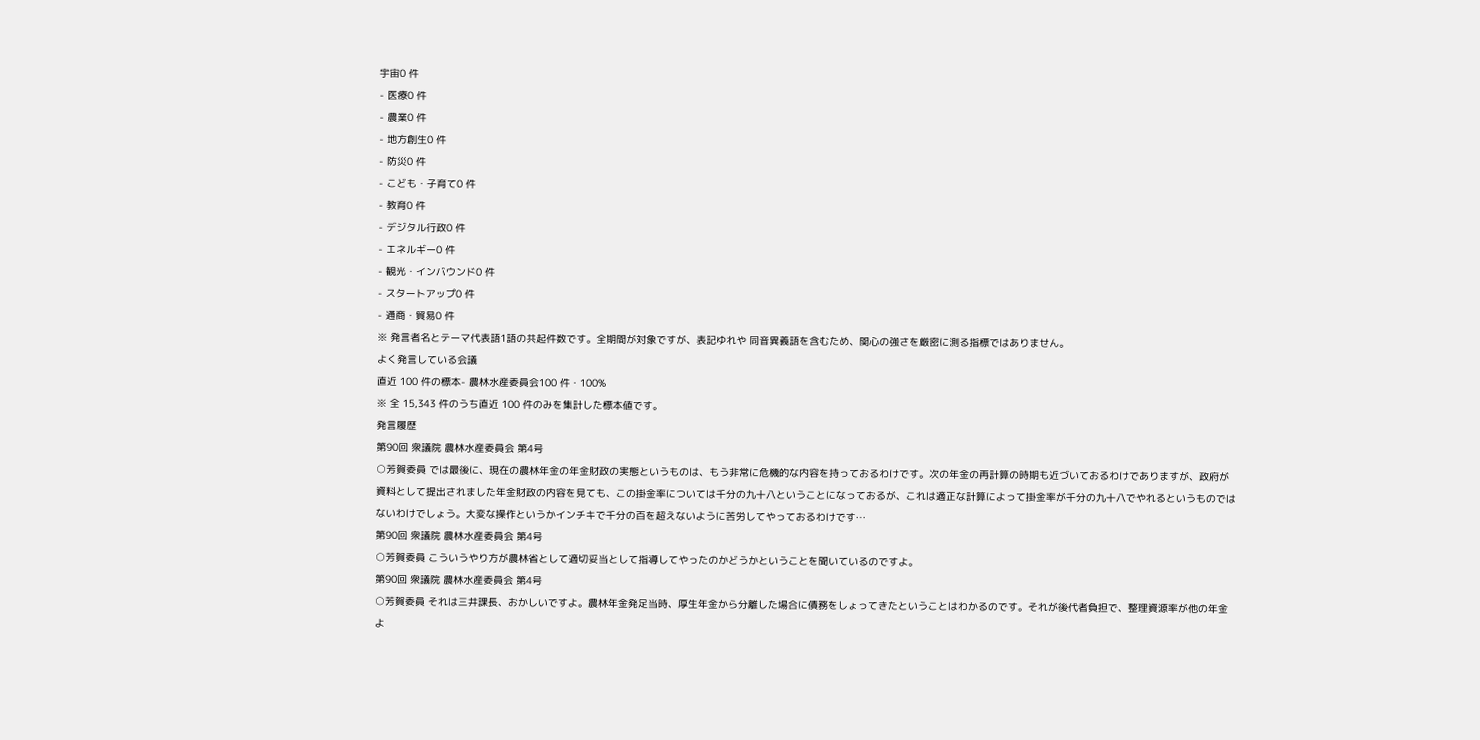宇宙0 件
- 医療0 件
- 農業0 件
- 地方創生0 件
- 防災0 件
- こども・子育て0 件
- 教育0 件
- デジタル行政0 件
- エネルギー0 件
- 観光・インバウンド0 件
- スタートアップ0 件
- 通商・貿易0 件
※ 発言者名とテーマ代表語1語の共起件数です。全期間が対象ですが、表記ゆれや 同音異義語を含むため、関心の強さを厳密に測る指標ではありません。
よく発言している会議
直近 100 件の標本- 農林水産委員会100 件・100%
※ 全 15,343 件のうち直近 100 件のみを集計した標本値です。
発言履歴
第90回 衆議院 農林水産委員会 第4号
○芳賀委員 では最後に、現在の農林年金の年金財政の実態というものは、もう非常に危機的な内容を持っておるわけです。次の年金の再計算の時期も近づいておるわけでありますが、政府が資料として提出されました年金財政の内容を見ても、この掛金率については千分の九十八ということになっておるが、これは適正な計算によって掛金率が千分の九十八でやれるというものではないわけでしょう。大変な操作というかインチキで千分の百を超えないように苦労してやっておるわけです…
第90回 衆議院 農林水産委員会 第4号
○芳賀委員 こういうやり方が農林省として適切妥当として指導してやったのかどうかということを聞いているのですよ。
第90回 衆議院 農林水産委員会 第4号
○芳賀委員 それは三井課長、おかしいですよ。農林年金発足当時、厚生年金から分離した場合に債務をしょってきたということはわかるのです。それが後代者負担で、整理資源率が他の年金よ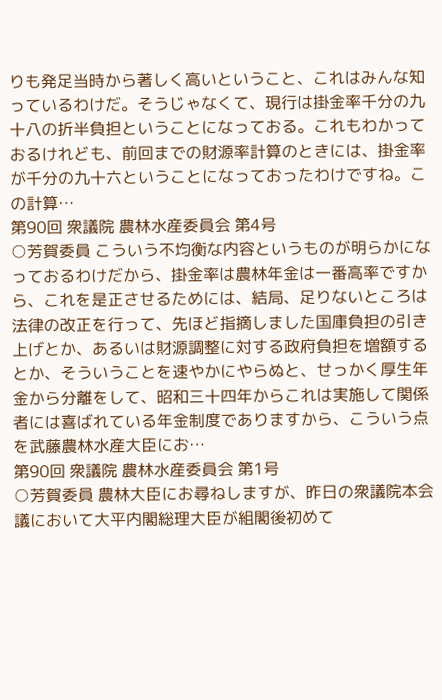りも発足当時から著しく高いということ、これはみんな知っているわけだ。そうじゃなくて、現行は掛金率千分の九十八の折半負担ということになっておる。これもわかっておるけれども、前回までの財源率計算のときには、掛金率が千分の九十六ということになっておったわけですね。この計算…
第90回 衆議院 農林水産委員会 第4号
○芳賀委員 こういう不均衡な内容というものが明らかになっておるわけだから、掛金率は農林年金は一番高率ですから、これを是正させるためには、結局、足りないところは法律の改正を行って、先ほど指摘しました国庫負担の引き上げとか、あるいは財源調整に対する政府負担を増額するとか、そういうことを速やかにやらぬと、せっかく厚生年金から分離をして、昭和三十四年からこれは実施して関係者には喜ばれている年金制度でありますから、こういう点を武藤農林水産大臣にお…
第90回 衆議院 農林水産委員会 第1号
○芳賀委員 農林大臣にお尋ねしますが、昨日の衆議院本会議において大平内閣総理大臣が組閣後初めて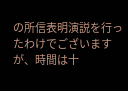の所信表明演説を行ったわけでございますが、時間は十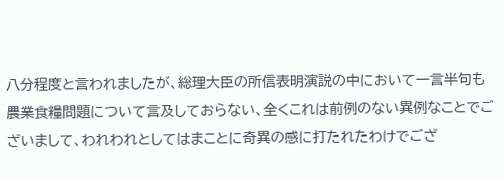八分程度と言われましたが、総理大臣の所信表明演説の中において一言半句も農業食糧問題について言及しておらない、全くこれは前例のない異例なことでございまして、われわれとしてはまことに奇異の感に打たれたわけでござ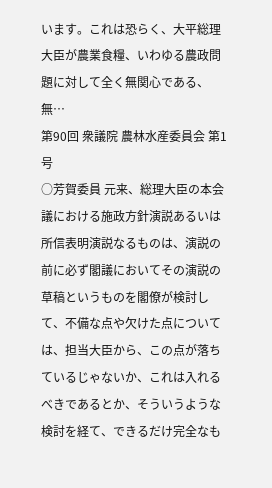います。これは恐らく、大平総理大臣が農業食糧、いわゆる農政問題に対して全く無関心である、無…
第90回 衆議院 農林水産委員会 第1号
○芳賀委員 元来、総理大臣の本会議における施政方針演説あるいは所信表明演説なるものは、演説の前に必ず閣議においてその演説の草稿というものを閣僚が検討して、不備な点や欠けた点については、担当大臣から、この点が落ちているじゃないか、これは入れるべきであるとか、そういうような検討を経て、できるだけ完全なも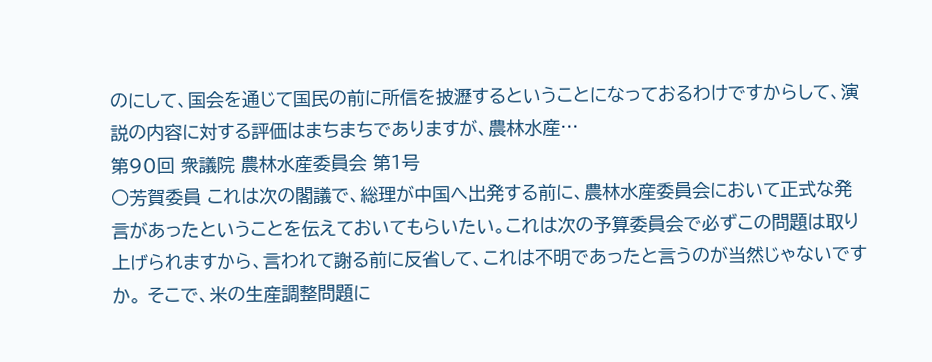のにして、国会を通じて国民の前に所信を披瀝するということになっておるわけですからして、演説の内容に対する評価はまちまちでありますが、農林水産…
第90回 衆議院 農林水産委員会 第1号
○芳賀委員 これは次の閣議で、総理が中国へ出発する前に、農林水産委員会において正式な発言があったということを伝えておいてもらいたい。これは次の予算委員会で必ずこの問題は取り上げられますから、言われて謝る前に反省して、これは不明であったと言うのが当然じゃないですか。 そこで、米の生産調整問題に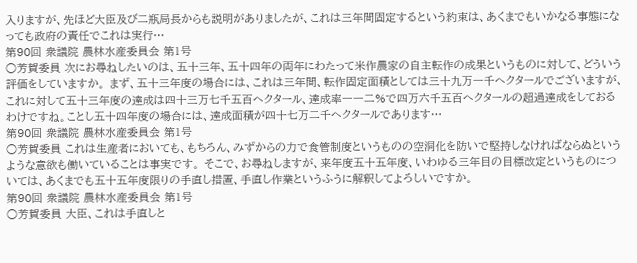入りますが、先ほど大臣及び二瓶局長からも説明がありましたが、これは三年間固定するという約束は、あくまでもいかなる事態になっても政府の責任でこれは実行…
第90回 衆議院 農林水産委員会 第1号
○芳賀委員 次にお尋ねしたいのは、五十三年、五十四年の両年にわたって米作農家の自主転作の成果というものに対して、どういう評価をしていますか。 まず、五十三年度の場合には、これは三年間、転作固定面積としては三十九万一千ヘクタールでございますが、これに対して五十三年度の達成は四十三万七千五百ヘクタール、達成率一一二%で四万六千五百ヘクタールの超過達成をしておるわけですね。ことし五十四年度の場合には、達成面積が四十七万二千ヘクタールであります…
第90回 衆議院 農林水産委員会 第1号
○芳賀委員 これは生産者においても、もちろん、みずからの力で食管制度というものの空洞化を防いで堅持しなければならぬというような意欲も働いていることは事実です。 そこで、お尋ねしますが、来年度五十五年度、いわゆる三年目の目標改定というものについては、あくまでも五十五年度限りの手直し措置、手直し作業というふうに解釈してよろしいですか。
第90回 衆議院 農林水産委員会 第1号
○芳賀委員 大臣、これは手直しと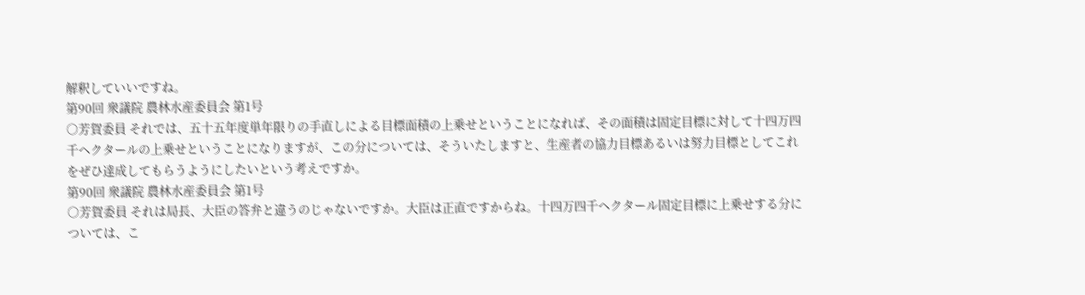解釈していいですね。
第90回 衆議院 農林水産委員会 第1号
○芳賀委員 それでは、五十五年度単年限りの手直しによる目標面積の上乗せということになれば、その面積は固定目標に対して十四万四千ヘクタールの上乗せということになりますが、この分については、そういたしますと、生産者の協力目標あるいは努力目標としてこれをぜひ達成してもらうようにしたいという考えですか。
第90回 衆議院 農林水産委員会 第1号
○芳賀委員 それは局長、大臣の答弁と違うのじゃないですか。大臣は正直ですからね。十四万四千ヘクタール固定目標に上乗せする分については、こ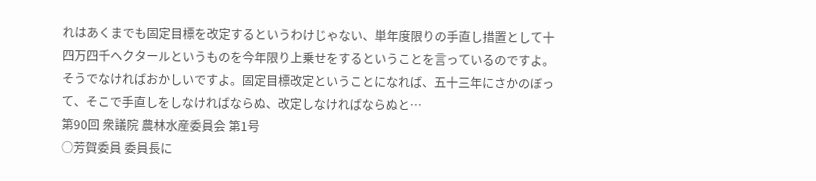れはあくまでも固定目標を改定するというわけじゃない、単年度限りの手直し措置として十四万四千ヘクタールというものを今年限り上乗せをするということを言っているのですよ。そうでなければおかしいですよ。固定目標改定ということになれば、五十三年にさかのぼって、そこで手直しをしなければならぬ、改定しなければならぬと…
第90回 衆議院 農林水産委員会 第1号
○芳賀委員 委員長に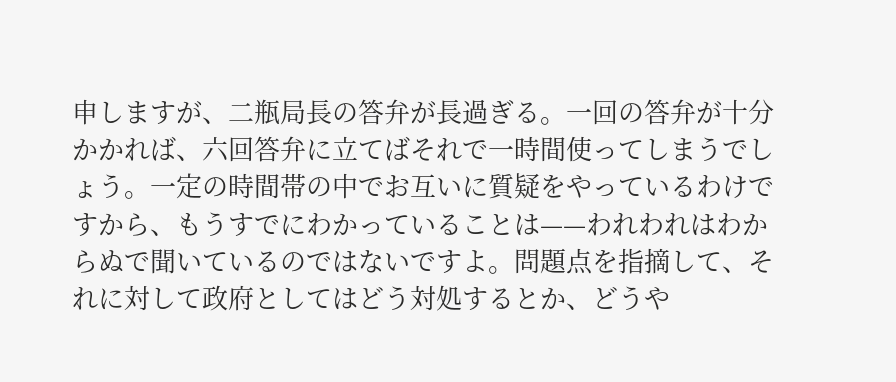申しますが、二瓶局長の答弁が長過ぎる。一回の答弁が十分かかれば、六回答弁に立てばそれで一時間使ってしまうでしょう。一定の時間帯の中でお互いに質疑をやっているわけですから、もうすでにわかっていることは——われわれはわからぬで聞いているのではないですよ。問題点を指摘して、それに対して政府としてはどう対処するとか、どうや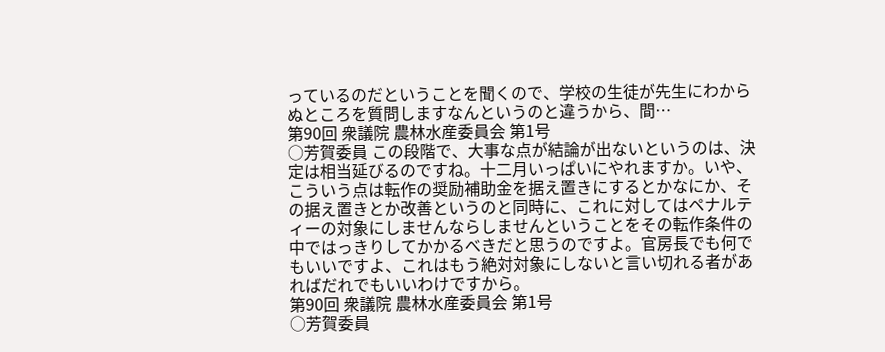っているのだということを聞くので、学校の生徒が先生にわからぬところを質問しますなんというのと違うから、間…
第90回 衆議院 農林水産委員会 第1号
○芳賀委員 この段階で、大事な点が結論が出ないというのは、決定は相当延びるのですね。十二月いっぱいにやれますか。いや、こういう点は転作の奨励補助金を据え置きにするとかなにか、その据え置きとか改善というのと同時に、これに対してはペナルティーの対象にしませんならしませんということをその転作条件の中ではっきりしてかかるべきだと思うのですよ。官房長でも何でもいいですよ、これはもう絶対対象にしないと言い切れる者があればだれでもいいわけですから。
第90回 衆議院 農林水産委員会 第1号
○芳賀委員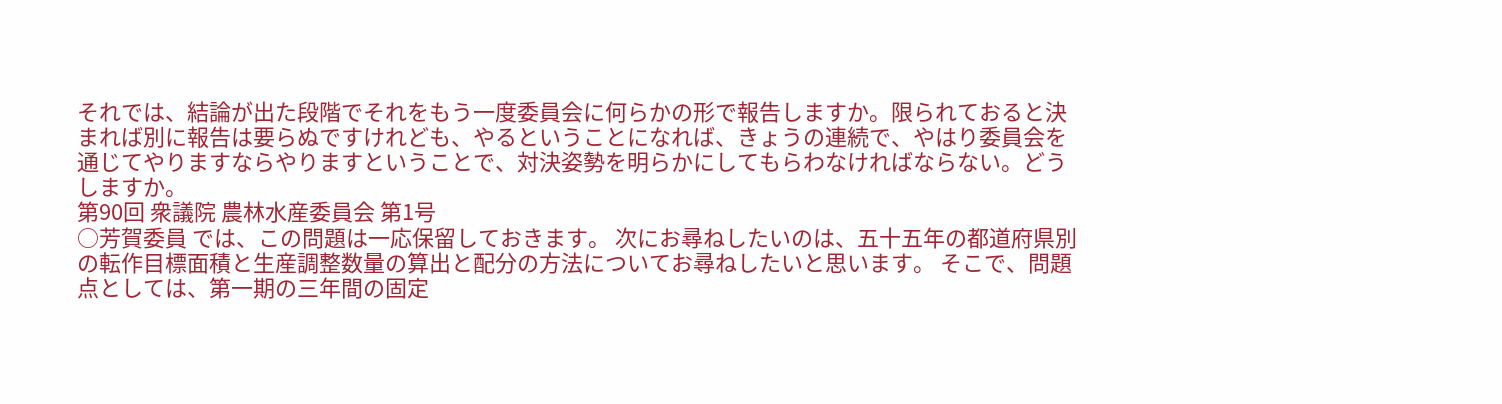それでは、結論が出た段階でそれをもう一度委員会に何らかの形で報告しますか。限られておると決まれば別に報告は要らぬですけれども、やるということになれば、きょうの連続で、やはり委員会を通じてやりますならやりますということで、対決姿勢を明らかにしてもらわなければならない。どうしますか。
第90回 衆議院 農林水産委員会 第1号
○芳賀委員 では、この問題は一応保留しておきます。 次にお尋ねしたいのは、五十五年の都道府県別の転作目標面積と生産調整数量の算出と配分の方法についてお尋ねしたいと思います。 そこで、問題点としては、第一期の三年間の固定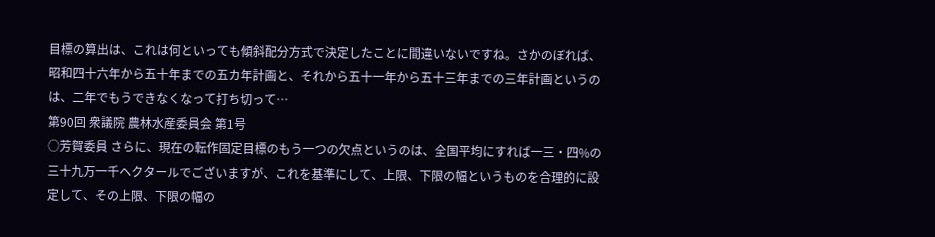目標の算出は、これは何といっても傾斜配分方式で決定したことに間違いないですね。さかのぼれば、昭和四十六年から五十年までの五カ年計画と、それから五十一年から五十三年までの三年計画というのは、二年でもうできなくなって打ち切って…
第90回 衆議院 農林水産委員会 第1号
○芳賀委員 さらに、現在の転作固定目標のもう一つの欠点というのは、全国平均にすれば一三・四%の三十九万一千ヘクタールでございますが、これを基準にして、上限、下限の幅というものを合理的に設定して、その上限、下限の幅の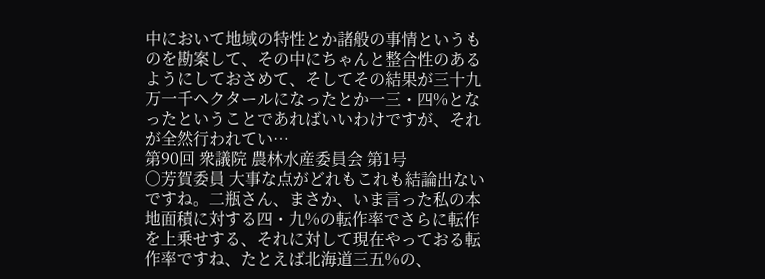中において地域の特性とか諸般の事情というものを勘案して、その中にちゃんと整合性のあるようにしておさめて、そしてその結果が三十九万一千ヘクタールになったとか一三・四%となったということであればいいわけですが、それが全然行われてい…
第90回 衆議院 農林水産委員会 第1号
○芳賀委員 大事な点がどれもこれも結論出ないですね。二瓶さん、まさか、いま言った私の本地面積に対する四・九%の転作率でさらに転作を上乗せする、それに対して現在やっておる転作率ですね、たとえば北海道三五%の、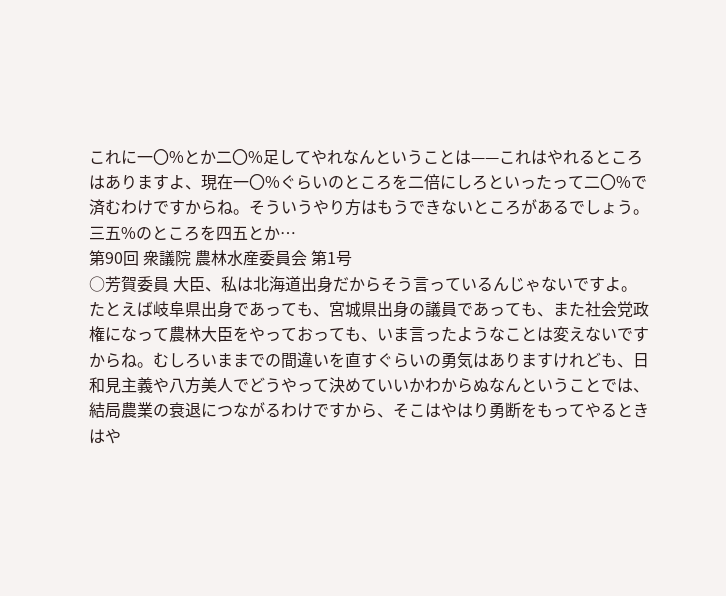これに一〇%とか二〇%足してやれなんということは——これはやれるところはありますよ、現在一〇%ぐらいのところを二倍にしろといったって二〇%で済むわけですからね。そういうやり方はもうできないところがあるでしょう。三五%のところを四五とか…
第90回 衆議院 農林水産委員会 第1号
○芳賀委員 大臣、私は北海道出身だからそう言っているんじゃないですよ。たとえば岐阜県出身であっても、宮城県出身の議員であっても、また社会党政権になって農林大臣をやっておっても、いま言ったようなことは変えないですからね。むしろいままでの間違いを直すぐらいの勇気はありますけれども、日和見主義や八方美人でどうやって決めていいかわからぬなんということでは、結局農業の衰退につながるわけですから、そこはやはり勇断をもってやるときはや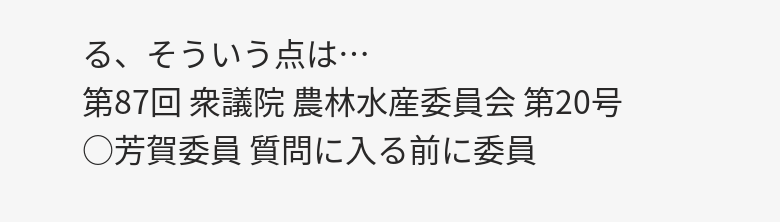る、そういう点は…
第87回 衆議院 農林水産委員会 第20号
○芳賀委員 質問に入る前に委員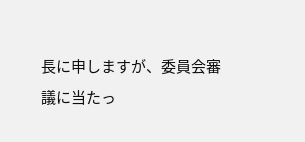長に申しますが、委員会審議に当たっ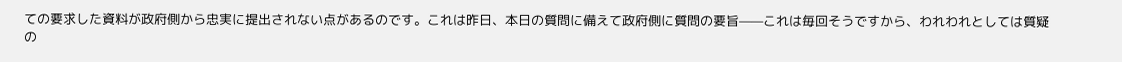ての要求した資料が政府側から忠実に提出されない点があるのです。これは昨日、本日の質問に備えて政府側に質問の要旨——これは毎回そうですから、われわれとしては質疑の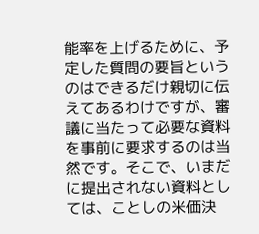能率を上げるために、予定した質問の要旨というのはできるだけ親切に伝えてあるわけですが、審議に当たって必要な資料を事前に要求するのは当然です。そこで、いまだに提出されない資料としては、ことしの米価決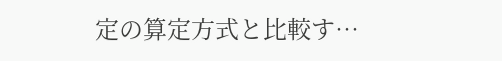定の算定方式と比較す…